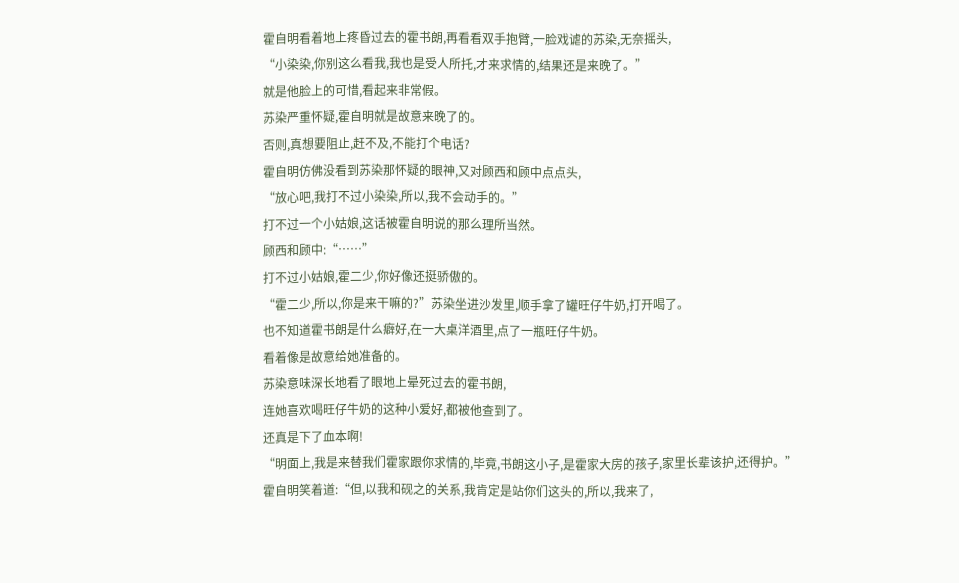霍自明看着地上疼昏过去的霍书朗,再看看双手抱臂,一脸戏谑的苏染,无奈摇头,
“小染染,你别这么看我,我也是受人所托,才来求情的,结果还是来晚了。”
就是他脸上的可惜,看起来非常假。
苏染严重怀疑,霍自明就是故意来晚了的。
否则,真想要阻止,赶不及,不能打个电话?
霍自明仿佛没看到苏染那怀疑的眼神,又对顾西和顾中点点头,
“放心吧,我打不过小染染,所以,我不会动手的。”
打不过一个小姑娘,这话被霍自明说的那么理所当然。
顾西和顾中:“……”
打不过小姑娘,霍二少,你好像还挺骄傲的。
“霍二少,所以,你是来干嘛的?”苏染坐进沙发里,顺手拿了罐旺仔牛奶,打开喝了。
也不知道霍书朗是什么癖好,在一大桌洋酒里,点了一瓶旺仔牛奶。
看着像是故意给她准备的。
苏染意味深长地看了眼地上晕死过去的霍书朗,
连她喜欢喝旺仔牛奶的这种小爱好,都被他查到了。
还真是下了血本啊!
“明面上,我是来替我们霍家跟你求情的,毕竟,书朗这小子,是霍家大房的孩子,家里长辈该护,还得护。”
霍自明笑着道:“但,以我和砚之的关系,我肯定是站你们这头的,所以,我来了,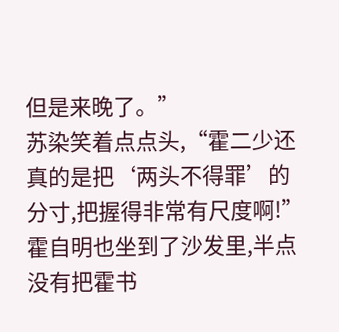但是来晚了。”
苏染笑着点点头,“霍二少还真的是把‘两头不得罪’的分寸,把握得非常有尺度啊!”
霍自明也坐到了沙发里,半点没有把霍书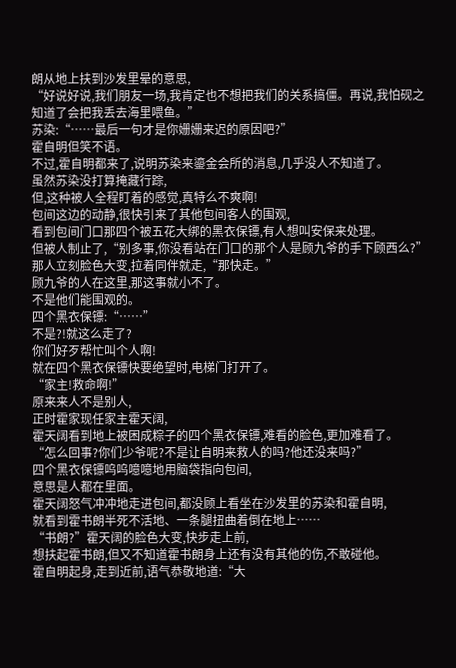朗从地上扶到沙发里晕的意思,
“好说好说,我们朋友一场,我肯定也不想把我们的关系搞僵。再说,我怕砚之知道了会把我丢去海里喂鱼。”
苏染:“……最后一句才是你姗姗来迟的原因吧?”
霍自明但笑不语。
不过,霍自明都来了,说明苏染来鎏金会所的消息,几乎没人不知道了。
虽然苏染没打算掩藏行踪,
但,这种被人全程盯着的感觉,真特么不爽啊!
包间这边的动静,很快引来了其他包间客人的围观,
看到包间门口那四个被五花大绑的黑衣保镖,有人想叫安保来处理。
但被人制止了,“别多事,你没看站在门口的那个人是顾九爷的手下顾西么?”
那人立刻脸色大变,拉着同伴就走,“那快走。”
顾九爷的人在这里,那这事就小不了。
不是他们能围观的。
四个黑衣保镖:“……”
不是?!就这么走了?
你们好歹帮忙叫个人啊!
就在四个黑衣保镖快要绝望时,电梯门打开了。
“家主!救命啊!”
原来来人不是别人,
正时霍家现任家主霍天阔,
霍天阔看到地上被困成粽子的四个黑衣保镖,难看的脸色,更加难看了。
“怎么回事?你们少爷呢?不是让自明来救人的吗?他还没来吗?”
四个黑衣保镖呜呜噫噫地用脑袋指向包间,
意思是人都在里面。
霍天阔怒气冲冲地走进包间,都没顾上看坐在沙发里的苏染和霍自明,
就看到霍书朗半死不活地、一条腿扭曲着倒在地上……
“书朗?”霍天阔的脸色大变,快步走上前,
想扶起霍书朗,但又不知道霍书朗身上还有没有其他的伤,不敢碰他。
霍自明起身,走到近前,语气恭敬地道:“大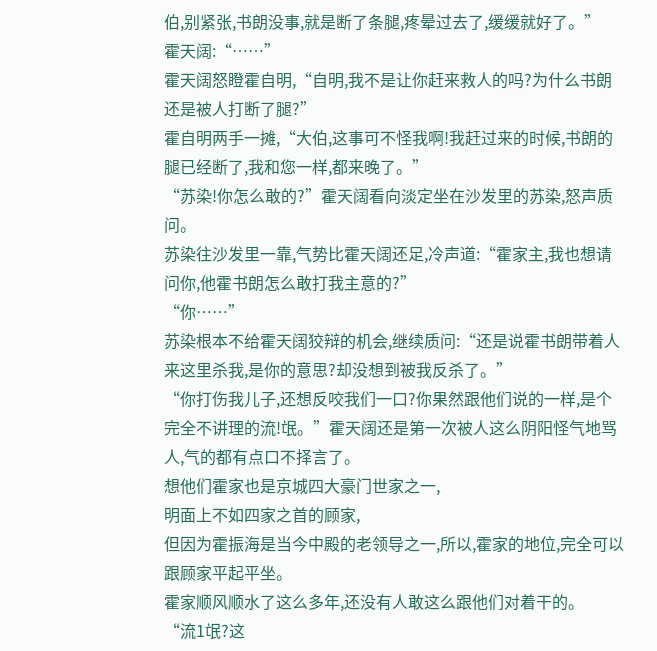伯,别紧张,书朗没事,就是断了条腿,疼晕过去了,缓缓就好了。”
霍天阔:“……”
霍天阔怒瞪霍自明,“自明,我不是让你赶来救人的吗?为什么书朗还是被人打断了腿?”
霍自明两手一摊,“大伯,这事可不怪我啊!我赶过来的时候,书朗的腿已经断了,我和您一样,都来晚了。”
“苏染!你怎么敢的?”霍天阔看向淡定坐在沙发里的苏染,怒声质问。
苏染往沙发里一靠,气势比霍天阔还足,冷声道:“霍家主,我也想请问你,他霍书朗怎么敢打我主意的?”
“你……”
苏染根本不给霍天阔狡辩的机会,继续质问:“还是说霍书朗带着人来这里杀我,是你的意思?却没想到被我反杀了。”
“你打伤我儿子,还想反咬我们一口?你果然跟他们说的一样,是个完全不讲理的流!氓。”霍天阔还是第一次被人这么阴阳怪气地骂人,气的都有点口不择言了。
想他们霍家也是京城四大豪门世家之一,
明面上不如四家之首的顾家,
但因为霍振海是当今中殿的老领导之一,所以,霍家的地位,完全可以跟顾家平起平坐。
霍家顺风顺水了这么多年,还没有人敢这么跟他们对着干的。
“流1氓?这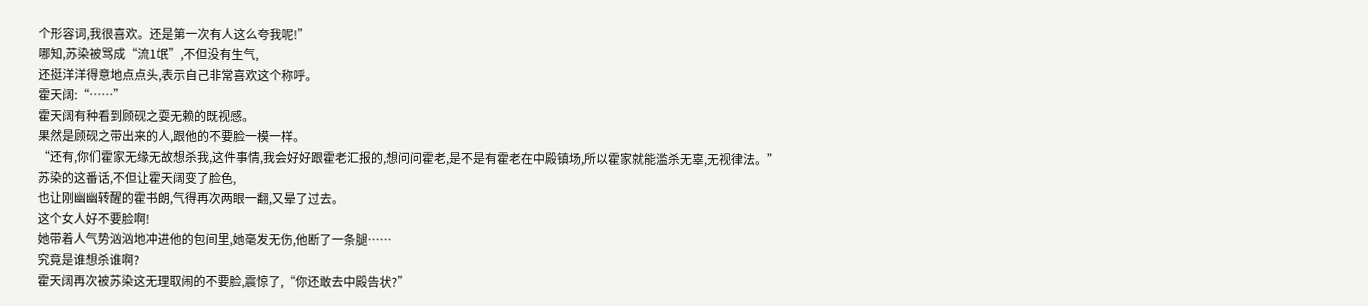个形容词,我很喜欢。还是第一次有人这么夸我呢!”
哪知,苏染被骂成“流1氓”,不但没有生气,
还挺洋洋得意地点点头,表示自己非常喜欢这个称呼。
霍天阔:“……”
霍天阔有种看到顾砚之耍无赖的既视感。
果然是顾砚之带出来的人,跟他的不要脸一模一样。
“还有,你们霍家无缘无故想杀我,这件事情,我会好好跟霍老汇报的,想问问霍老,是不是有霍老在中殿镇场,所以霍家就能滥杀无辜,无视律法。”
苏染的这番话,不但让霍天阔变了脸色,
也让刚幽幽转醒的霍书朗,气得再次两眼一翻,又晕了过去。
这个女人好不要脸啊!
她带着人气势汹汹地冲进他的包间里,她毫发无伤,他断了一条腿……
究竟是谁想杀谁啊?
霍天阔再次被苏染这无理取闹的不要脸,震惊了,“你还敢去中殿告状?”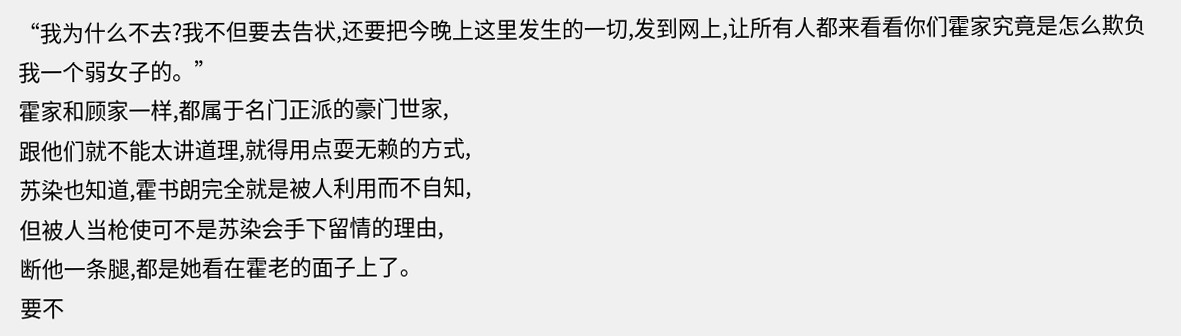“我为什么不去?我不但要去告状,还要把今晚上这里发生的一切,发到网上,让所有人都来看看你们霍家究竟是怎么欺负我一个弱女子的。”
霍家和顾家一样,都属于名门正派的豪门世家,
跟他们就不能太讲道理,就得用点耍无赖的方式,
苏染也知道,霍书朗完全就是被人利用而不自知,
但被人当枪使可不是苏染会手下留情的理由,
断他一条腿,都是她看在霍老的面子上了。
要不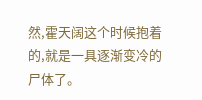然,霍天阔这个时候抱着的,就是一具逐渐变冷的尸体了。